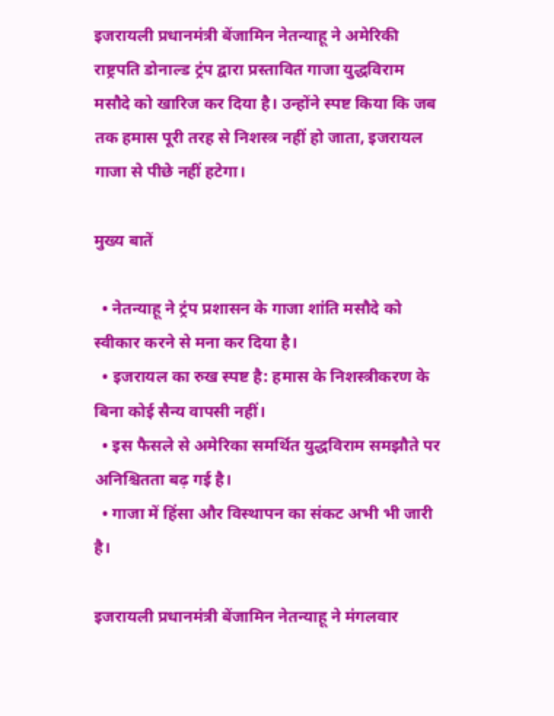इजरायली प्रधानमंत्री बेंजामिन नेतन्याहू ने अमेरिकी राष्ट्रपति डोनाल्ड ट्रंप द्वारा प्रस्तावित गाजा युद्धविराम मसौदे को खारिज कर दिया है। उन्होंने स्पष्ट किया कि जब तक हमास पूरी तरह से निशस्त्र नहीं हो जाता, इजरायल गाजा से पीछे नहीं हटेगा।

मुख्य बातें

  • नेतन्याहू ने ट्रंप प्रशासन के गाजा शांति मसौदे को स्वीकार करने से मना कर दिया है।
  • इजरायल का रुख स्पष्ट है: हमास के निशस्त्रीकरण के बिना कोई सैन्य वापसी नहीं।
  • इस फैसले से अमेरिका समर्थित युद्धविराम समझौते पर अनिश्चितता बढ़ गई है।
  • गाजा में हिंसा और विस्थापन का संकट अभी भी जारी है।

इजरायली प्रधानमंत्री बेंजामिन नेतन्याहू ने मंगलवार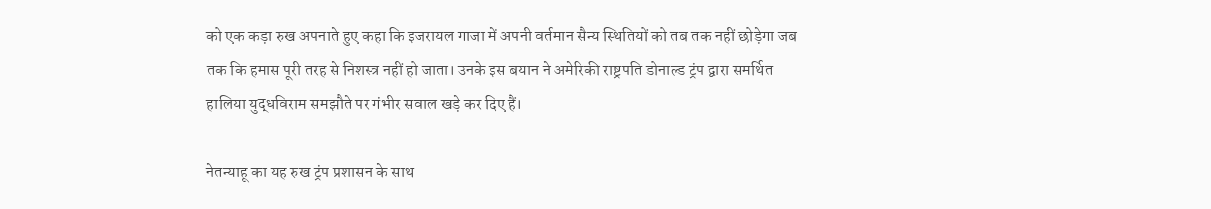को एक कड़ा रुख अपनाते हुए कहा कि इजरायल गाजा में अपनी वर्तमान सैन्य स्थितियों को तब तक नहीं छोड़ेगा जब तक कि हमास पूरी तरह से निशस्त्र नहीं हो जाता। उनके इस बयान ने अमेरिकी राष्ट्रपति डोनाल्ड ट्रंप द्वारा समर्थित हालिया युद्धविराम समझौते पर गंभीर सवाल खड़े कर दिए हैं।

नेतन्याहू का यह रुख ट्रंप प्रशासन के साथ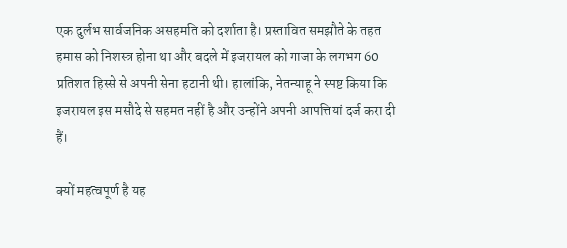एक दुर्लभ सार्वजनिक असहमति को दर्शाता है। प्रस्तावित समझौते के तहत हमास को निशस्त्र होना था और बदले में इजरायल को गाजा के लगभग 60 प्रतिशत हिस्से से अपनी सेना हटानी थी। हालांकि, नेतन्याहू ने स्पष्ट किया कि इजरायल इस मसौदे से सहमत नहीं है और उन्होंने अपनी आपत्तियां दर्ज करा दी हैं।

क्यों महत्वपूर्ण है यह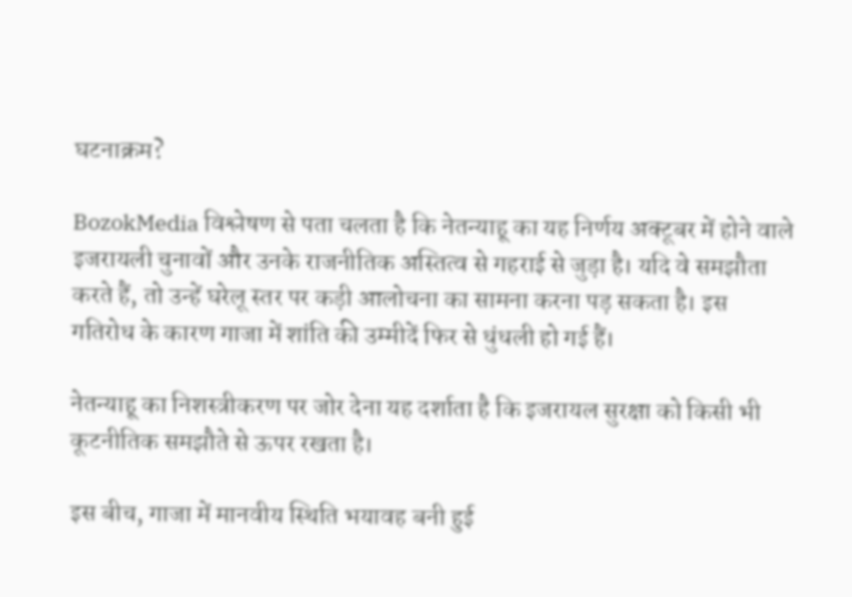घटनाक्रम?

BozokMedia विश्लेषण से पता चलता है कि नेतन्याहू का यह निर्णय अक्टूबर में होने वाले इजरायली चुनावों और उनके राजनीतिक अस्तित्व से गहराई से जुड़ा है। यदि वे समझौता करते हैं, तो उन्हें घरेलू स्तर पर कड़ी आलोचना का सामना करना पड़ सकता है। इस गतिरोध के कारण गाजा में शांति की उम्मीदें फिर से धुंधली हो गई हैं।

नेतन्याहू का निशस्त्रीकरण पर जोर देना यह दर्शाता है कि इजरायल सुरक्षा को किसी भी कूटनीतिक समझौते से ऊपर रखता है।

इस बीच, गाजा में मानवीय स्थिति भयावह बनी हुई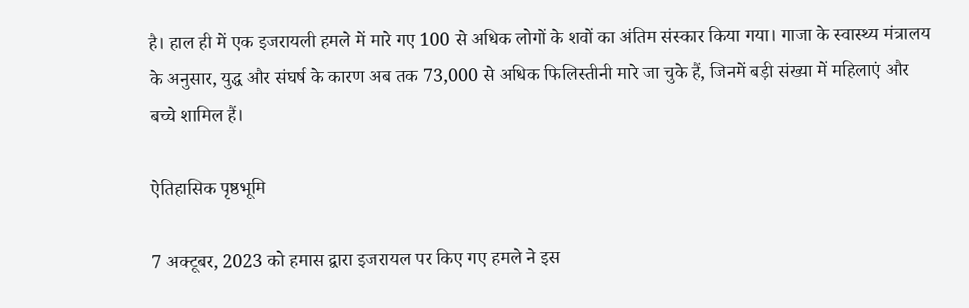है। हाल ही में एक इजरायली हमले में मारे गए 100 से अधिक लोगों के शवों का अंतिम संस्कार किया गया। गाजा के स्वास्थ्य मंत्रालय के अनुसार, युद्ध और संघर्ष के कारण अब तक 73,000 से अधिक फिलिस्तीनी मारे जा चुके हैं, जिनमें बड़ी संख्या में महिलाएं और बच्चे शामिल हैं।

ऐतिहासिक पृष्ठभूमि

7 अक्टूबर, 2023 को हमास द्वारा इजरायल पर किए गए हमले ने इस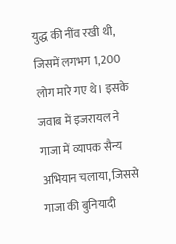युद्ध की नींव रखी थी, जिसमें लगभग 1,200 लोग मारे गए थे। इसके जवाब में इजरायल ने गाजा में व्यापक सैन्य अभियान चलाया, जिससे गाजा की बुनियादी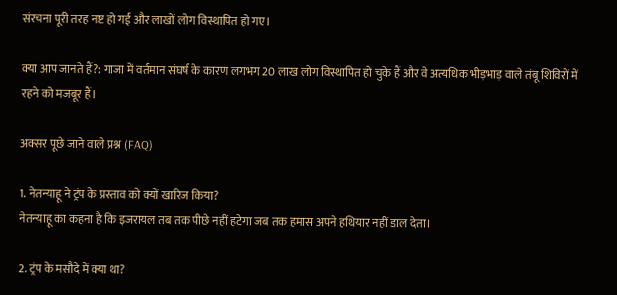संरचना पूरी तरह नष्ट हो गई और लाखों लोग विस्थापित हो गए।

क्या आप जानते हैं?: गाजा में वर्तमान संघर्ष के कारण लगभग 20 लाख लोग विस्थापित हो चुके हैं और वे अत्यधिक भीड़भाड़ वाले तंबू शिविरों में रहने को मजबूर हैं।

अक्सर पूछे जाने वाले प्रश्न (FAQ)

1. नेतन्याहू ने ट्रंप के प्रस्ताव को क्यों खारिज किया?
नेतन्याहू का कहना है कि इजरायल तब तक पीछे नहीं हटेगा जब तक हमास अपने हथियार नहीं डाल देता।

2. ट्रंप के मसौदे में क्या था?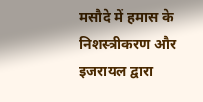मसौदे में हमास के निशस्त्रीकरण और इजरायल द्वारा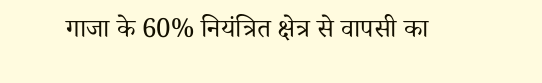गाजा के 60% नियंत्रित क्षेत्र से वापसी का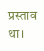प्रस्ताव था।